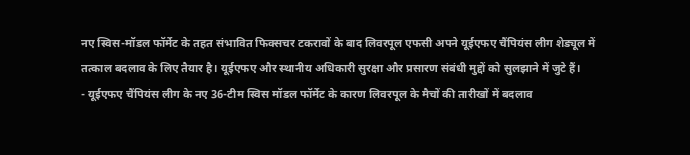नए स्विस-मॉडल फॉर्मेट के तहत संभावित फिक्सचर टकरावों के बाद लिवरपूल एफसी अपने यूईएफए चैंपियंस लीग शेड्यूल में तत्काल बदलाव के लिए तैयार है। यूईएफए और स्थानीय अधिकारी सुरक्षा और प्रसारण संबंधी मुद्दों को सुलझाने में जुटे हैं।
- यूईएफए चैंपियंस लीग के नए 36-टीम स्विस मॉडल फॉर्मेट के कारण लिवरपूल के मैचों की तारीखों में बदलाव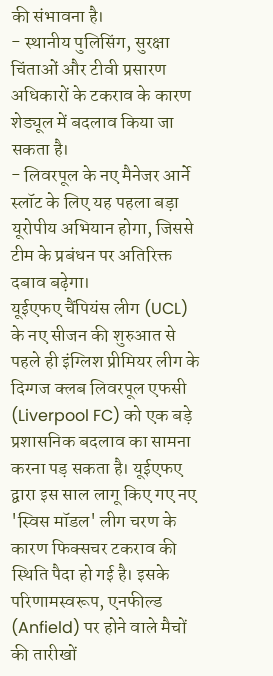की संभावना है।
- स्थानीय पुलिसिंग, सुरक्षा चिंताओं और टीवी प्रसारण अधिकारों के टकराव के कारण शेड्यूल में बदलाव किया जा सकता है।
- लिवरपूल के नए मैनेजर आर्ने स्लॉट के लिए यह पहला बड़ा यूरोपीय अभियान होगा, जिससे टीम के प्रबंधन पर अतिरिक्त दबाव बढ़ेगा।
यूईएफए चैंपियंस लीग (UCL) के नए सीजन की शुरुआत से पहले ही इंग्लिश प्रीमियर लीग के दिग्गज क्लब लिवरपूल एफसी (Liverpool FC) को एक बड़े प्रशासनिक बदलाव का सामना करना पड़ सकता है। यूईएफए द्वारा इस साल लागू किए गए नए 'स्विस मॉडल' लीग चरण के कारण फिक्सचर टकराव की स्थिति पैदा हो गई है। इसके परिणामस्वरूप, एनफील्ड (Anfield) पर होने वाले मैचों की तारीखों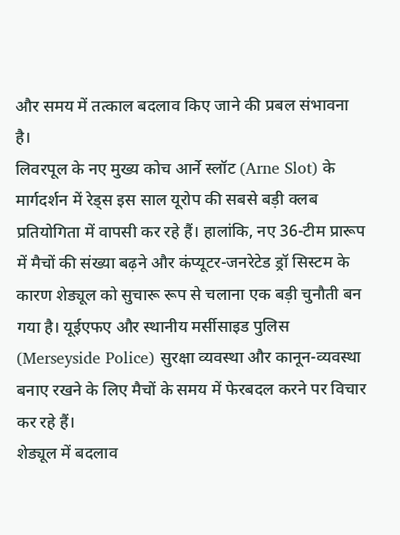और समय में तत्काल बदलाव किए जाने की प्रबल संभावना है।
लिवरपूल के नए मुख्य कोच आर्ने स्लॉट (Arne Slot) के मार्गदर्शन में रेड्स इस साल यूरोप की सबसे बड़ी क्लब प्रतियोगिता में वापसी कर रहे हैं। हालांकि, नए 36-टीम प्रारूप में मैचों की संख्या बढ़ने और कंप्यूटर-जनरेटेड ड्रॉ सिस्टम के कारण शेड्यूल को सुचारू रूप से चलाना एक बड़ी चुनौती बन गया है। यूईएफए और स्थानीय मर्सीसाइड पुलिस (Merseyside Police) सुरक्षा व्यवस्था और कानून-व्यवस्था बनाए रखने के लिए मैचों के समय में फेरबदल करने पर विचार कर रहे हैं।
शेड्यूल में बदलाव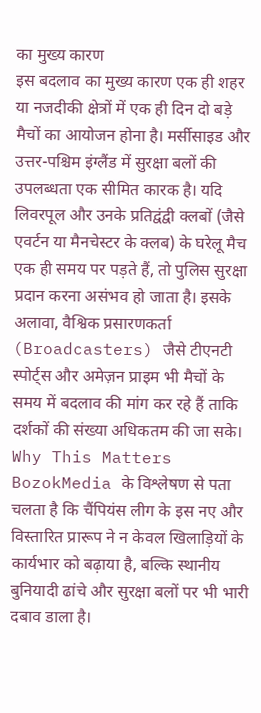का मुख्य कारण
इस बदलाव का मुख्य कारण एक ही शहर या नजदीकी क्षेत्रों में एक ही दिन दो बड़े मैचों का आयोजन होना है। मर्सीसाइड और उत्तर-पश्चिम इंग्लैंड में सुरक्षा बलों की उपलब्धता एक सीमित कारक है। यदि लिवरपूल और उनके प्रतिद्वंद्वी क्लबों (जैसे एवर्टन या मैनचेस्टर के क्लब) के घरेलू मैच एक ही समय पर पड़ते हैं, तो पुलिस सुरक्षा प्रदान करना असंभव हो जाता है। इसके अलावा, वैश्विक प्रसारणकर्ता (Broadcasters) जैसे टीएनटी स्पोर्ट्स और अमेज़न प्राइम भी मैचों के समय में बदलाव की मांग कर रहे हैं ताकि दर्शकों की संख्या अधिकतम की जा सके।
Why This Matters
BozokMedia के विश्लेषण से पता चलता है कि चैंपियंस लीग के इस नए और विस्तारित प्रारूप ने न केवल खिलाड़ियों के कार्यभार को बढ़ाया है, बल्कि स्थानीय बुनियादी ढांचे और सुरक्षा बलों पर भी भारी दबाव डाला है।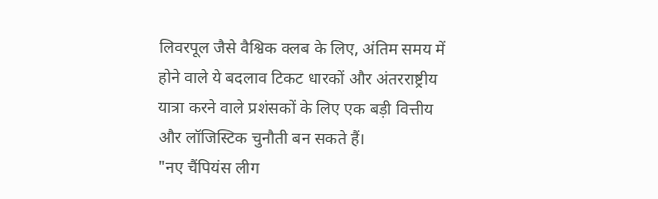लिवरपूल जैसे वैश्विक क्लब के लिए, अंतिम समय में होने वाले ये बदलाव टिकट धारकों और अंतरराष्ट्रीय यात्रा करने वाले प्रशंसकों के लिए एक बड़ी वित्तीय और लॉजिस्टिक चुनौती बन सकते हैं।
"नए चैंपियंस लीग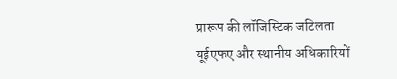प्रारूप की लॉजिस्टिक जटिलता यूईएफए और स्थानीय अधिकारियों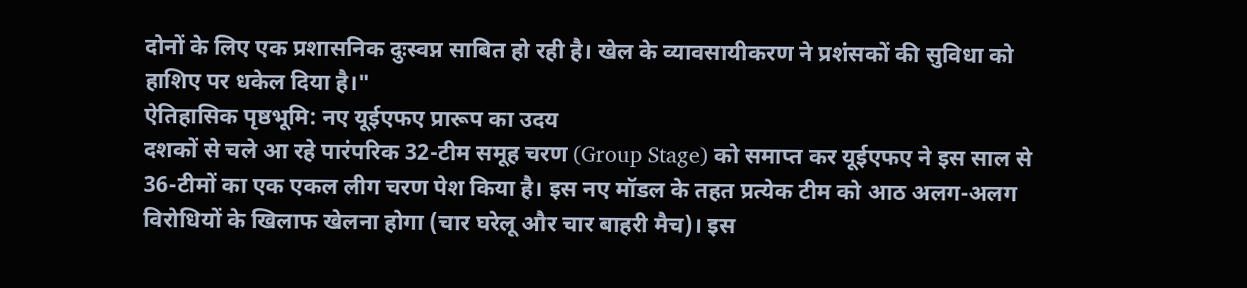दोनों के लिए एक प्रशासनिक दुःस्वप्न साबित हो रही है। खेल के व्यावसायीकरण ने प्रशंसकों की सुविधा को हाशिए पर धकेल दिया है।"
ऐतिहासिक पृष्ठभूमि: नए यूईएफए प्रारूप का उदय
दशकों से चले आ रहे पारंपरिक 32-टीम समूह चरण (Group Stage) को समाप्त कर यूईएफए ने इस साल से 36-टीमों का एक एकल लीग चरण पेश किया है। इस नए मॉडल के तहत प्रत्येक टीम को आठ अलग-अलग विरोधियों के खिलाफ खेलना होगा (चार घरेलू और चार बाहरी मैच)। इस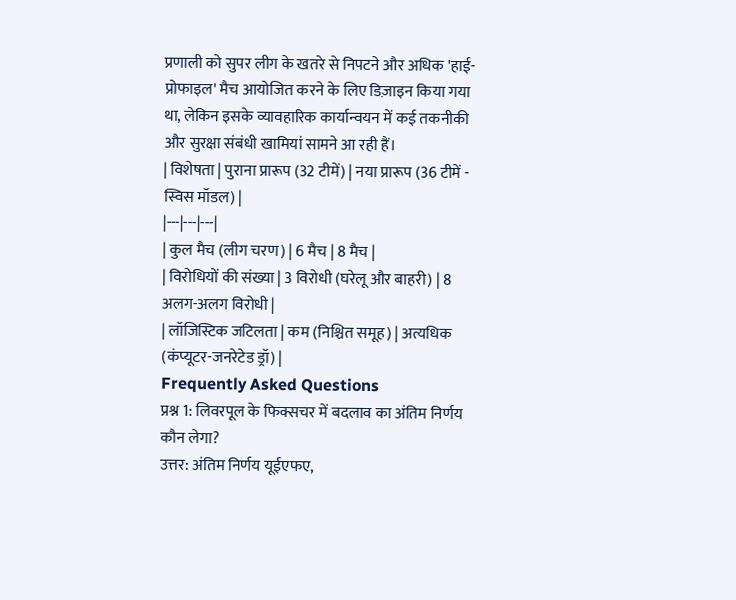प्रणाली को सुपर लीग के खतरे से निपटने और अधिक 'हाई-प्रोफाइल' मैच आयोजित करने के लिए डिज़ाइन किया गया था, लेकिन इसके व्यावहारिक कार्यान्वयन में कई तकनीकी और सुरक्षा संबंधी खामियां सामने आ रही हैं।
| विशेषता | पुराना प्रारूप (32 टीमें) | नया प्रारूप (36 टीमें - स्विस मॉडल) |
|---|---|---|
| कुल मैच (लीग चरण) | 6 मैच | 8 मैच |
| विरोधियों की संख्या | 3 विरोधी (घरेलू और बाहरी) | 8 अलग-अलग विरोधी |
| लॉजिस्टिक जटिलता | कम (निश्चित समूह) | अत्यधिक (कंप्यूटर-जनरेटेड ड्रॉ) |
Frequently Asked Questions
प्रश्न 1: लिवरपूल के फिक्सचर में बदलाव का अंतिम निर्णय कौन लेगा?
उत्तर: अंतिम निर्णय यूईएफए,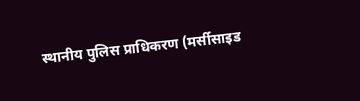स्थानीय पुलिस प्राधिकरण (मर्सीसाइड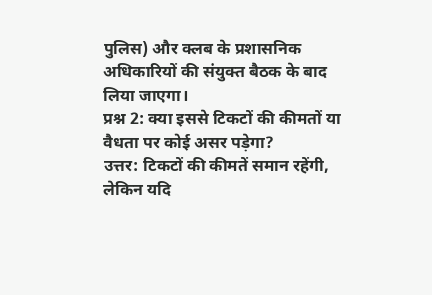पुलिस) और क्लब के प्रशासनिक अधिकारियों की संयुक्त बैठक के बाद लिया जाएगा।
प्रश्न 2: क्या इससे टिकटों की कीमतों या वैधता पर कोई असर पड़ेगा?
उत्तर: टिकटों की कीमतें समान रहेंगी, लेकिन यदि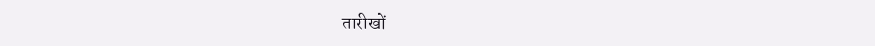तारीखों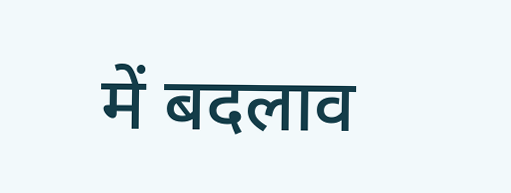में बदलाव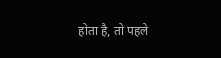होता है, तो पहले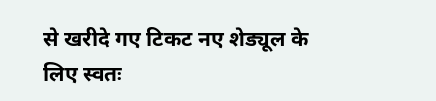से खरीदे गए टिकट नए शेड्यूल के लिए स्वतः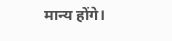मान्य होंगे।